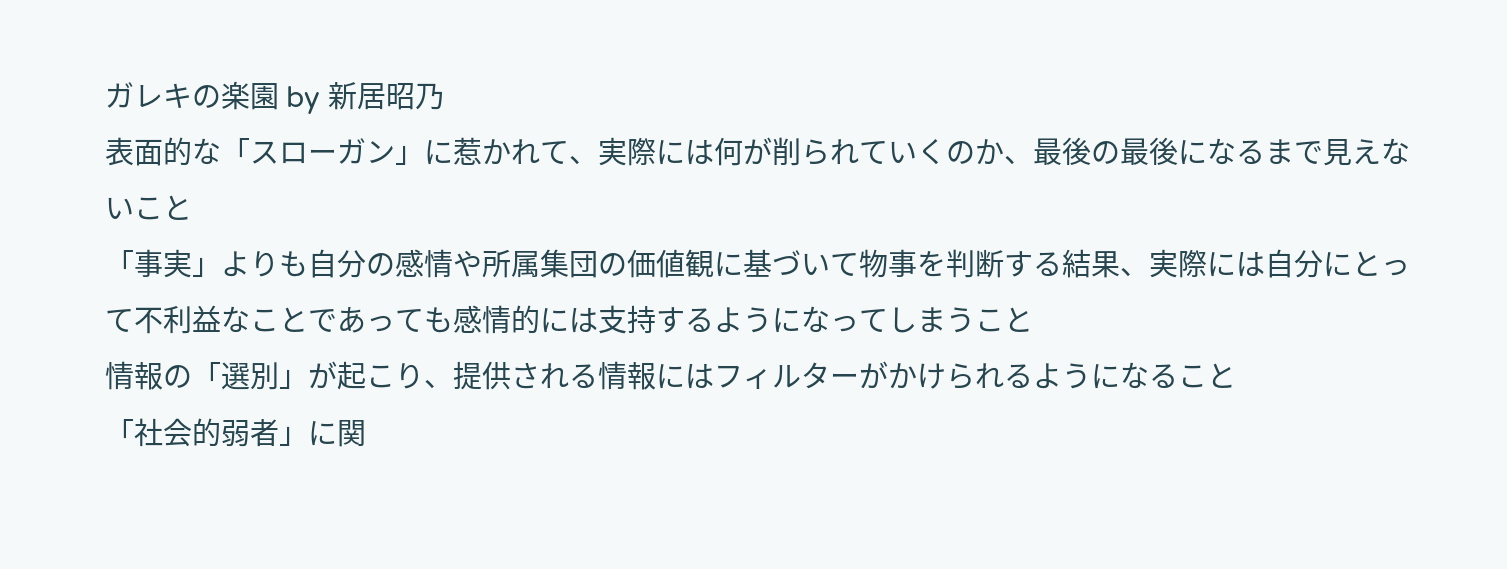ガレキの楽園 by 新居昭乃
表面的な「スローガン」に惹かれて、実際には何が削られていくのか、最後の最後になるまで見えないこと
「事実」よりも自分の感情や所属集団の価値観に基づいて物事を判断する結果、実際には自分にとって不利益なことであっても感情的には支持するようになってしまうこと
情報の「選別」が起こり、提供される情報にはフィルターがかけられるようになること
「社会的弱者」に関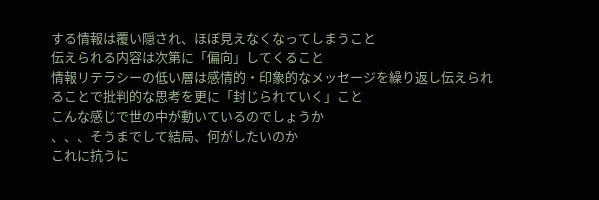する情報は覆い隠され、ほぼ見えなくなってしまうこと
伝えられる内容は次第に「偏向」してくること
情報リテラシーの低い層は感情的・印象的なメッセージを繰り返し伝えられることで批判的な思考を更に「封じられていく」こと
こんな感じで世の中が動いているのでしょうか
、、、そうまでして結局、何がしたいのか
これに抗うに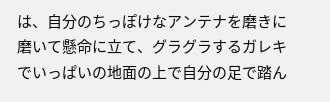は、自分のちっぽけなアンテナを磨きに磨いて懸命に立て、グラグラするガレキでいっぱいの地面の上で自分の足で踏ん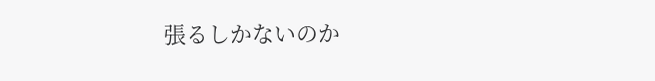張るしかないのか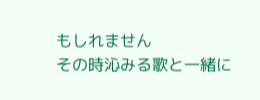もしれません
その時沁みる歌と一緒に